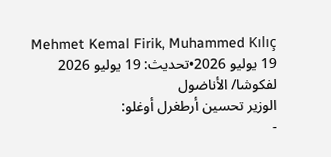Mehmet Kemal Firik, Muhammed Kılıç
19 يوليو 2026•تحديث: 19 يوليو 2026
لفكوشا/ الأناضول
الوزير تحسين أرطغرل أوغلو:
-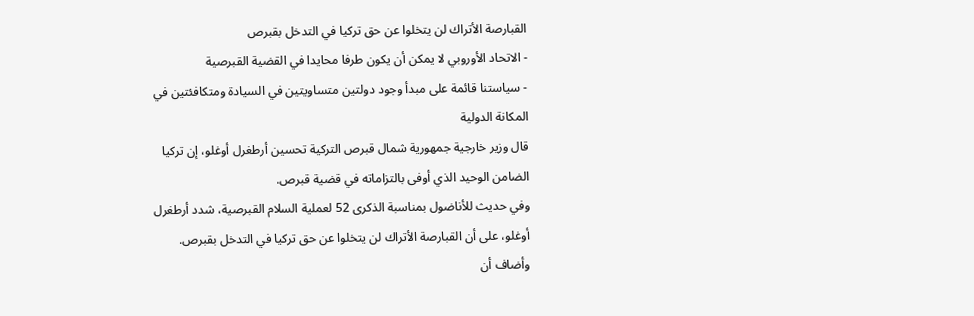القبارصة الأتراك لن يتخلوا عن حق تركيا في التدخل بقبرص
- الاتحاد الأوروبي لا يمكن أن يكون طرفا محايدا في القضية القبرصية
- سياستنا قائمة على مبدأ وجود دولتين متساويتين في السيادة ومتكافئتين في المكانة الدولية
قال وزير خارجية جمهورية شمال قبرص التركية تحسين أرطغرل أوغلو، إن تركيا الضامن الوحيد الذي أوفى بالتزاماته في قضية قبرص.
وفي حديث للأناضول بمناسبة الذكرى 52 لعملية السلام القبرصية، شدد أرطغرل أوغلو، على أن القبارصة الأتراك لن يتخلوا عن حق تركيا في التدخل بقبرص.
وأضاف أن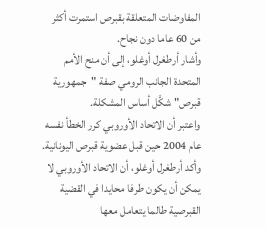المفاوضات المتعلقة بقبرص استمرت أكثر من 60 عاما دون نجاح.
وأشار أرطغرل أوغلو، إلى أن منح الأمم المتحدة الجانب الرومي صفة "جمهورية قبرص" شكَّل أساس المشكلة.
واعتبر أن الاتحاد الأوروبي كرر الخطأ نفسه عام 2004 حين قبل عضوية قبرص اليونانية.
وأكد أرطغرل أوغلو، أن الاتحاد الأوروبي لا يمكن أن يكون طرفا محايدا في القضية القبرصية طالما يتعامل معها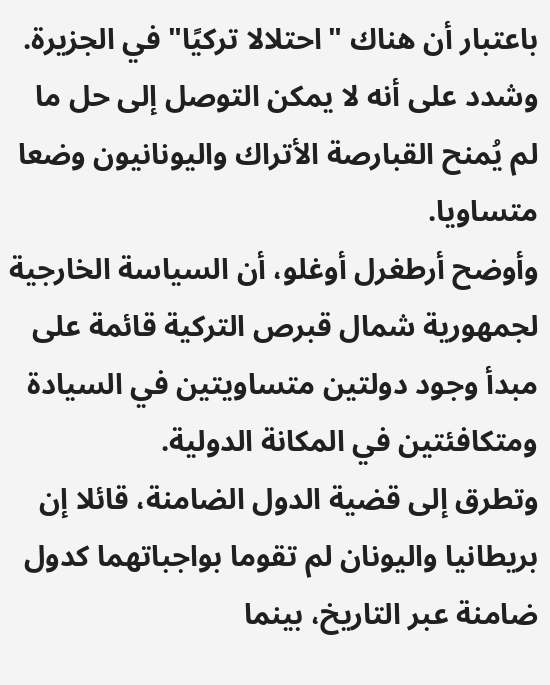باعتبار أن هناك "احتلالا تركيًا" في الجزيرة.
وشدد على أنه لا يمكن التوصل إلى حل ما لم يُمنح القبارصة الأتراك واليونانيون وضعا متساويا.
وأوضح أرطغرل أوغلو، أن السياسة الخارجية لجمهورية شمال قبرص التركية قائمة على مبدأ وجود دولتين متساويتين في السيادة ومتكافئتين في المكانة الدولية.
وتطرق إلى قضية الدول الضامنة، قائلا إن بريطانيا واليونان لم تقوما بواجباتهما كدول ضامنة عبر التاريخ، بينما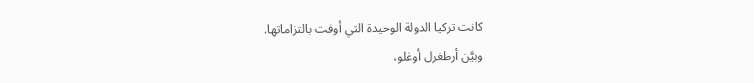كانت تركيا الدولة الوحيدة التي أوفت بالتزاماتها.
وبيَّن أرطغرل أوغلو،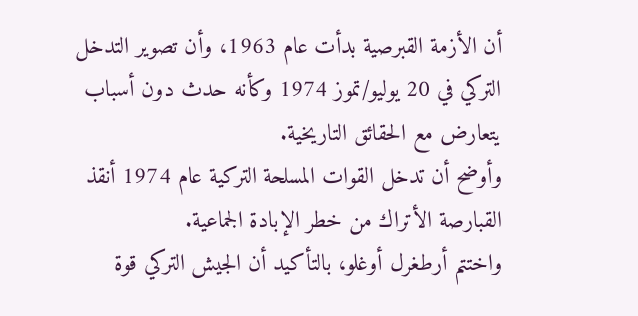أن الأزمة القبرصية بدأت عام 1963، وأن تصوير التدخل التركي في 20 يوليو/تموز 1974 وكأنه حدث دون أسباب يتعارض مع الحقائق التاريخية.
وأوضح أن تدخل القوات المسلحة التركية عام 1974 أنقذ القبارصة الأتراك من خطر الإبادة الجماعية.
واختتم أرطغرل أوغلو، بالتأكيد أن الجيش التركي قوة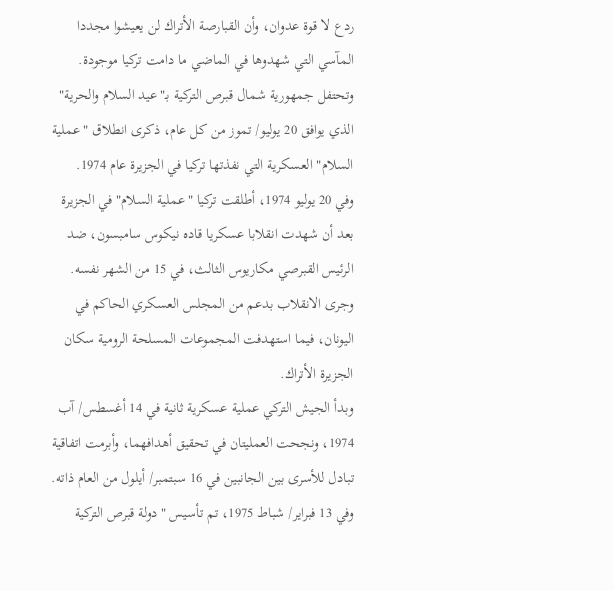ردع لا قوة عدوان، وأن القبارصة الأتراك لن يعيشوا مجددا المآسي التي شهدوها في الماضي ما دامت تركيا موجودة.
وتحتفل جمهورية شمال قبرص التركية بـ"عيد السلام والحرية" الذي يوافق 20 يوليو/ تموز من كل عام، ذكرى انطلاق "عملية السلام" العسكرية التي نفذتها تركيا في الجزيرة عام 1974.
وفي 20 يوليو 1974، أطلقت تركيا "عملية السلام" في الجزيرة بعد أن شهدت انقلابا عسكريا قاده نيكوس سامبسون، ضد الرئيس القبرصي مكاريوس الثالث، في 15 من الشهر نفسه.
وجرى الانقلاب بدعم من المجلس العسكري الحاكم في اليونان، فيما استهدفت المجموعات المسلحة الرومية سكان الجزيرة الأتراك.
وبدأ الجيش التركي عملية عسكرية ثانية في 14 أغسطس/ آب 1974، ونجحت العمليتان في تحقيق أهدافهما، وأبرمت اتفاقية تبادل للأسرى بين الجانبين في 16 سبتمبر/ أيلول من العام ذاته.
وفي 13 فبراير/ شباط 1975، تم تأسيس "دولة قبرص التركية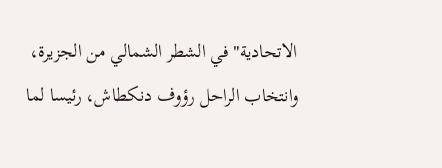الاتحادية" في الشطر الشمالي من الجزيرة، وانتخاب الراحل رؤوف دنكطاش، رئيسا لما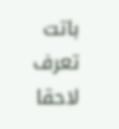باتت تعرف لاحقا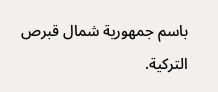باسم جمهورية شمال قبرص التركية.